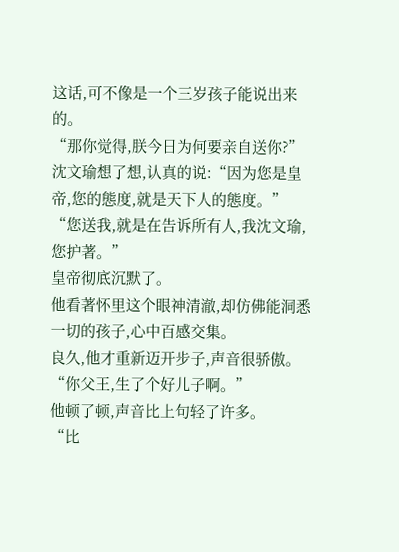这话,可不像是一个三岁孩子能说出来的。
“那你觉得,朕今日为何要亲自送你?”
沈文瑜想了想,认真的说:“因为您是皇帝,您的態度,就是天下人的態度。”
“您送我,就是在告诉所有人,我沈文瑜,您护著。”
皇帝彻底沉默了。
他看著怀里这个眼神清澈,却仿佛能洞悉一切的孩子,心中百感交集。
良久,他才重新迈开步子,声音很骄傲。
“你父王,生了个好儿子啊。”
他顿了顿,声音比上句轻了许多。
“比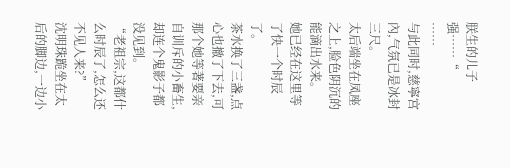朕生的儿子强……“
……
与此同时,慈寧宫內,气氛已是冰封三尺。
太后端坐在凤座之上,脸色阴沉的能滴出水来。
她已经在这里等了快一个时辰了。
茶水换了三盏,点心也撤了下去,可那个她等著要亲自训斥的小畜生,却连个鬼影子都没见到。
“老祖宗,这都什么时辰了,怎么还不见人来?”
沈明珠跪坐在太后的脚边,一边小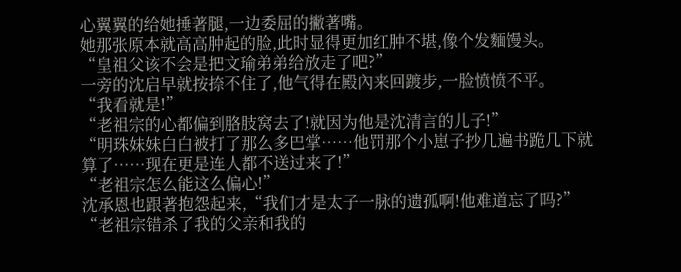心翼翼的给她捶著腿,一边委屈的撇著嘴。
她那张原本就高高肿起的脸,此时显得更加红肿不堪,像个发麵馒头。
“皇祖父该不会是把文瑜弟弟给放走了吧?”
一旁的沈启早就按捺不住了,他气得在殿內来回踱步,一脸愤愤不平。
“我看就是!”
“老祖宗的心都偏到胳肢窝去了!就因为他是沈清言的儿子!”
“明珠妹妹白白被打了那么多巴掌……他罚那个小崽子抄几遍书跪几下就算了……现在更是连人都不送过来了!”
“老祖宗怎么能这么偏心!”
沈承恩也跟著抱怨起来,“我们才是太子一脉的遗孤啊!他难道忘了吗?”
“老祖宗错杀了我的父亲和我的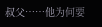叔父……他为何要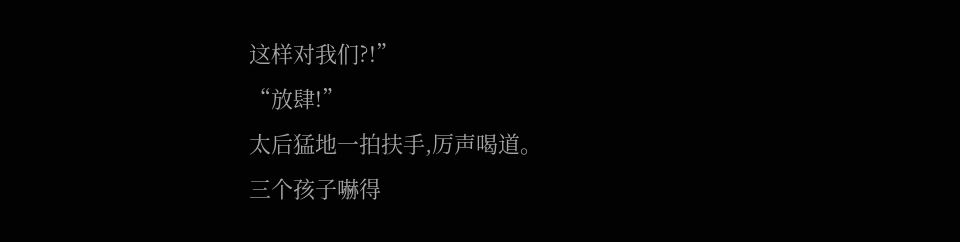这样对我们?!”
“放肆!”
太后猛地一拍扶手,厉声喝道。
三个孩子嚇得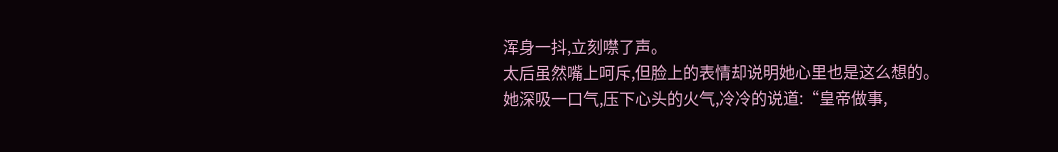浑身一抖,立刻噤了声。
太后虽然嘴上呵斥,但脸上的表情却说明她心里也是这么想的。
她深吸一口气,压下心头的火气,冷冷的说道:“皇帝做事,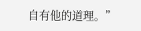自有他的道理。”